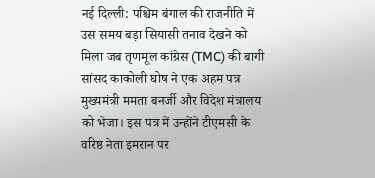नई दिल्ली: पश्चिम बंगाल की राजनीति में उस समय बड़ा सियासी तनाव देखने को मिला जब तृणमूल कांग्रेस (TMC) की बागी सांसद काकोली घोष ने एक अहम पत्र मुख्यमंत्री ममता बनर्जी और विदेश मंत्रालय को भेजा। इस पत्र में उन्होंने टीएमसी के वरिष्ठ नेता इमरान पर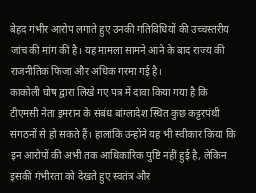बेहद गंभीर आरोप लगाते हुए उनकी गतिविधियों की उच्चस्तरीय जांच की मांग की है। यह मामला सामने आने के बाद राज्य की राजनीतिक फिजा और अधिक गरमा गई है।
काकोली घोष द्वारा लिखे गए पत्र में दावा किया गया है कि टीएमसी नेता इमरान के संबंध बांग्लादेश स्थित कुछ कट्टरपंथी संगठनों से हो सकते हैं। हालांकि उन्होंने यह भी स्वीकार किया कि इन आरोपों की अभी तक आधिकारिक पुष्टि नहीं हुई है, लेकिन इसकी गंभीरता को देखते हुए स्वतंत्र और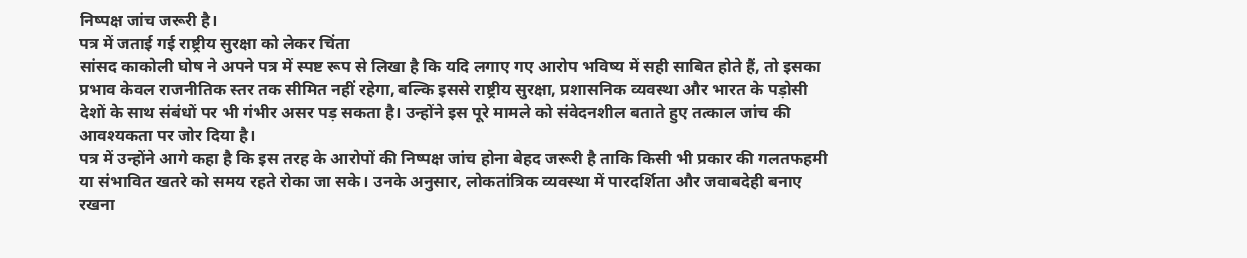निष्पक्ष जांच जरूरी है।
पत्र में जताई गई राष्ट्रीय सुरक्षा को लेकर चिंता
सांसद काकोली घोष ने अपने पत्र में स्पष्ट रूप से लिखा है कि यदि लगाए गए आरोप भविष्य में सही साबित होते हैं, तो इसका प्रभाव केवल राजनीतिक स्तर तक सीमित नहीं रहेगा, बल्कि इससे राष्ट्रीय सुरक्षा, प्रशासनिक व्यवस्था और भारत के पड़ोसी देशों के साथ संबंधों पर भी गंभीर असर पड़ सकता है। उन्होंने इस पूरे मामले को संवेदनशील बताते हुए तत्काल जांच की आवश्यकता पर जोर दिया है।
पत्र में उन्होंने आगे कहा है कि इस तरह के आरोपों की निष्पक्ष जांच होना बेहद जरूरी है ताकि किसी भी प्रकार की गलतफहमी या संभावित खतरे को समय रहते रोका जा सके। उनके अनुसार, लोकतांत्रिक व्यवस्था में पारदर्शिता और जवाबदेही बनाए रखना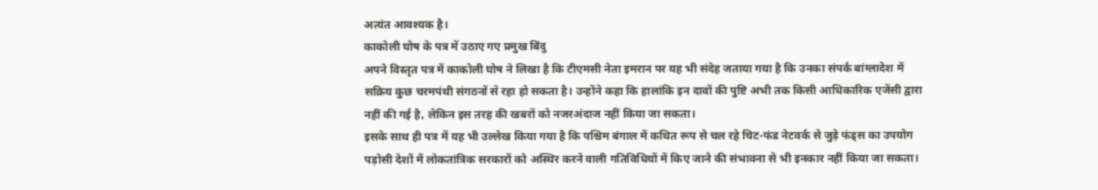अत्यंत आवश्यक है।
काकोली घोष के पत्र में उठाए गए प्रमुख बिंदु
अपने विस्तृत पत्र में काकोली घोष ने लिखा है कि टीएमसी नेता इमरान पर यह भी संदेह जताया गया है कि उनका संपर्क बांग्लादेश में सक्रिय कुछ चरमपंथी संगठनों से रहा हो सकता है। उन्होंने कहा कि हालांकि इन दावों की पुष्टि अभी तक किसी आधिकारिक एजेंसी द्वारा नहीं की गई है, लेकिन इस तरह की खबरों को नजरअंदाज नहीं किया जा सकता।
इसके साथ ही पत्र में यह भी उल्लेख किया गया है कि पश्चिम बंगाल में कथित रूप से चल रहे चिट-फंड नेटवर्क से जुड़े फंड्स का उपयोग पड़ोसी देशों में लोकतांत्रिक सरकारों को अस्थिर करने वाली गतिविधियों में किए जाने की संभावना से भी इनकार नहीं किया जा सकता।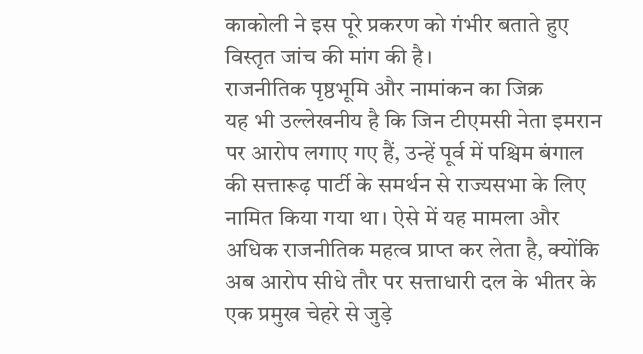काकोली ने इस पूरे प्रकरण को गंभीर बताते हुए विस्तृत जांच की मांग की है।
राजनीतिक पृष्ठभूमि और नामांकन का जिक्र
यह भी उल्लेखनीय है कि जिन टीएमसी नेता इमरान पर आरोप लगाए गए हैं, उन्हें पूर्व में पश्चिम बंगाल की सत्तारूढ़ पार्टी के समर्थन से राज्यसभा के लिए नामित किया गया था। ऐसे में यह मामला और अधिक राजनीतिक महत्व प्राप्त कर लेता है, क्योंकि अब आरोप सीधे तौर पर सत्ताधारी दल के भीतर के एक प्रमुख चेहरे से जुड़े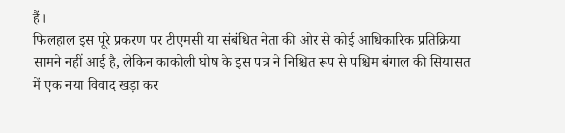हैं।
फिलहाल इस पूरे प्रकरण पर टीएमसी या संबंधित नेता की ओर से कोई आधिकारिक प्रतिक्रिया सामने नहीं आई है, लेकिन काकोली घोष के इस पत्र ने निश्चित रूप से पश्चिम बंगाल की सियासत में एक नया विवाद खड़ा कर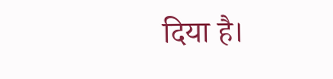दिया है।